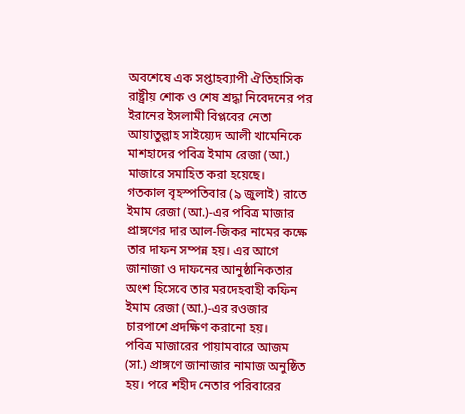অবশেষে এক সপ্তাহব্যাপী ঐতিহাসিক রাষ্ট্রীয় শোক ও শেষ শ্রদ্ধা নিবেদনের পর ইরানের ইসলামী বিপ্লবের নেতা আয়াতুল্লাহ সাইয়্যেদ আলী খামেনিকে মাশহাদের পবিত্র ইমাম রেজা (আ.) মাজারে সমাহিত করা হয়েছে।
গতকাল বৃহস্পতিবার (৯ জুলাই) রাতে ইমাম রেজা (আ.)-এর পবিত্র মাজার প্রাঙ্গণের দার আল-জিকর নামের কক্ষে তার দাফন সম্পন্ন হয়। এর আগে জানাজা ও দাফনের আনুষ্ঠানিকতার অংশ হিসেবে তার মরদেহবাহী কফিন ইমাম রেজা (আ.)-এর রওজার চারপাশে প্রদক্ষিণ করানো হয়।
পবিত্র মাজারের পায়ামবারে আজম (সা.) প্রাঙ্গণে জানাজার নামাজ অনুষ্ঠিত হয়। পরে শহীদ নেতার পরিবারের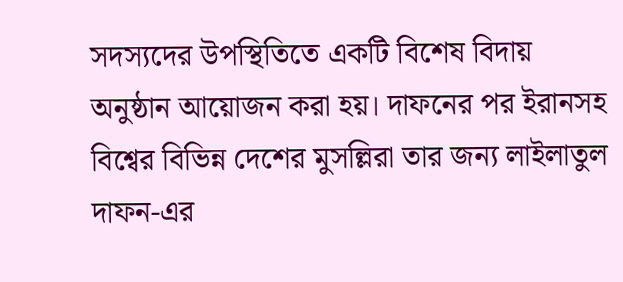সদস্যদের উপস্থিতিতে একটি বিশেষ বিদায় অনুষ্ঠান আয়োজন করা হয়। দাফনের পর ইরানসহ বিশ্বের বিভিন্ন দেশের মুসল্লিরা তার জন্য লাইলাতুল দাফন-এর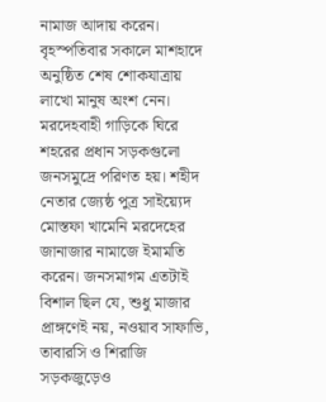নামাজ আদায় করেন।
বৃহস্পতিবার সকালে মাশহাদে অনুষ্ঠিত শেষ শোকযাত্রায় লাখো মানুষ অংশ নেন। মরদেহবাহী গাড়িকে ঘিরে শহরের প্রধান সড়কগুলো জনসমুদ্রে পরিণত হয়। শহীদ নেতার জ্যেষ্ঠ পুত্র সাইয়্যেদ মোস্তফা খামেনি মরদেহের জানাজার নামাজে ইমামতি করেন। জনসমাগম এতটাই বিশাল ছিল যে, শুধু মাজার প্রাঙ্গণেই নয়, নওয়াব সাফাভি, তাবারসি ও শিরাজি সড়কজুড়েও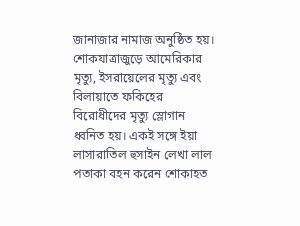জানাজার নামাজ অনুষ্ঠিত হয়।
শোকযাত্রাজুড়ে আমেরিকার মৃত্যু, ইসরায়েলের মৃত্যু এবং বিলায়াতে ফকিহের বিরোধীদের মৃত্যু স্লোগান ধ্বনিত হয়। একই সঙ্গে ইয়া লাসারাতিল হুসাইন লেখা লাল পতাকা বহন করেন শোকাহত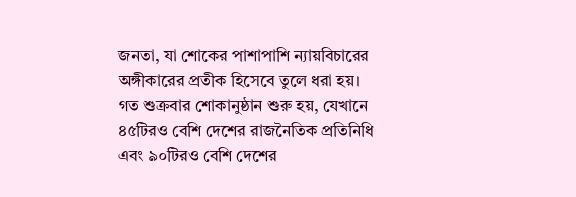জনতা, যা শোকের পাশাপাশি ন্যায়বিচারের অঙ্গীকারের প্রতীক হিসেবে তুলে ধরা হয়।
গত শুক্রবার শোকানুষ্ঠান শুরু হয়, যেখানে ৪৫টিরও বেশি দেশের রাজনৈতিক প্রতিনিধি এবং ৯০টিরও বেশি দেশের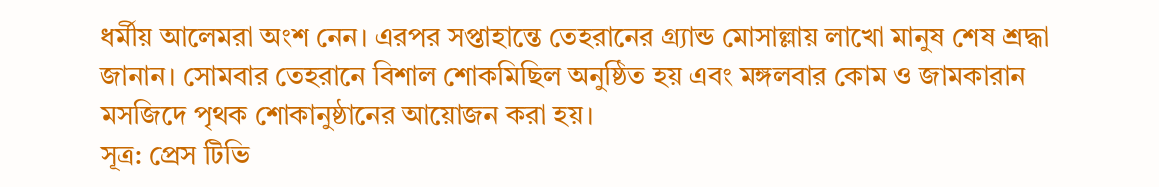ধর্মীয় আলেমরা অংশ নেন। এরপর সপ্তাহান্তে তেহরানের গ্র্যান্ড মোসাল্লায় লাখো মানুষ শেষ শ্রদ্ধা জানান। সোমবার তেহরানে বিশাল শোকমিছিল অনুষ্ঠিত হয় এবং মঙ্গলবার কোম ও জামকারান মসজিদে পৃথক শোকানুষ্ঠানের আয়োজন করা হয়।
সূত্র: প্রেস টিভি